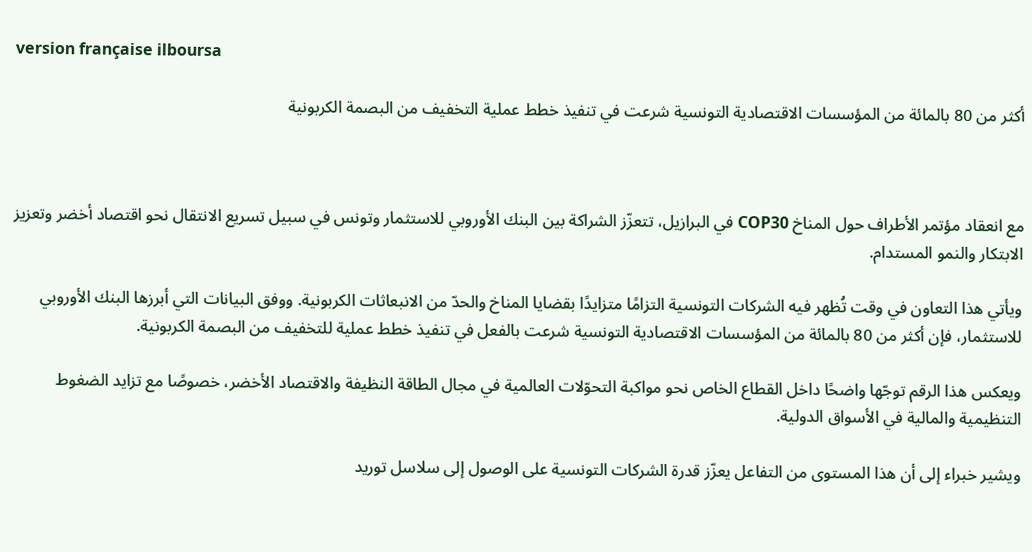version française ilboursa

أكثر من 80 بالمائة من المؤسسات الاقتصادية التونسية شرعت في تنفيذ خطط عملية التخفيف من البصمة الكربونية



مع انعقاد مؤتمر الأطراف حول المناخ COP30 في البرازيل، تتعزّز الشراكة بين البنك الأوروبي للاستثمار وتونس في سبيل تسريع الانتقال نحو اقتصاد أخضر وتعزيز الابتكار والنمو المستدام.

ويأتي هذا التعاون في وقت تُظهر فيه الشركات التونسية التزامًا متزايدًا بقضايا المناخ والحدّ من الانبعاثات الكربونية. ووفق البيانات التي أبرزها البنك الأوروبي للاستثمار، فإن أكثر من 80 بالمائة من المؤسسات الاقتصادية التونسية شرعت بالفعل في تنفيذ خطط عملية للتخفيف من البصمة الكربونية.

ويعكس هذا الرقم توجّها واضحًا داخل القطاع الخاص نحو مواكبة التحوّلات العالمية في مجال الطاقة النظيفة والاقتصاد الأخضر، خصوصًا مع تزايد الضغوط التنظيمية والمالية في الأسواق الدولية.

ويشير خبراء إلى أن هذا المستوى من التفاعل يعزّز قدرة الشركات التونسية على الوصول إلى سلاسل توريد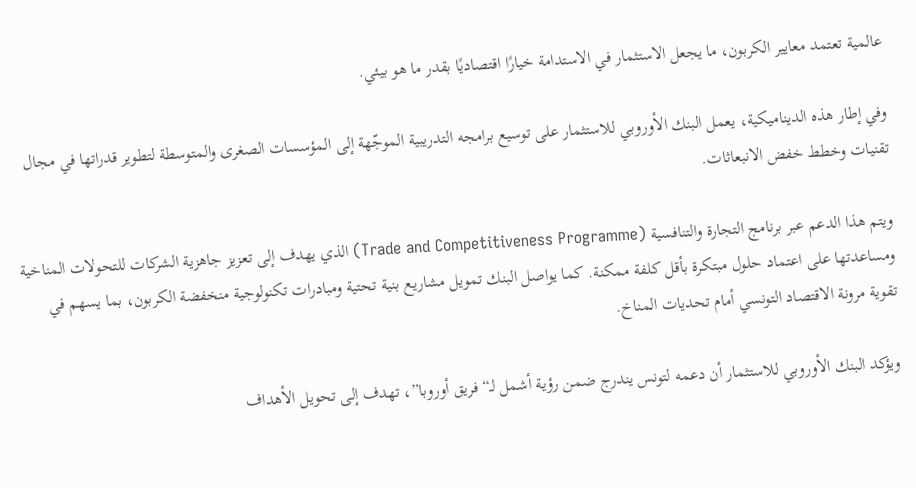عالمية تعتمد معايير الكربون، ما يجعل الاستثمار في الاستدامة خيارًا اقتصاديًا بقدر ما هو بيئي.

وفي إطار هذه الديناميكية، يعمل البنك الأوروبي للاستثمار على توسيع برامجه التدريبية الموجّهة إلى المؤسسات الصغرى والمتوسطة لتطوير قدراتها في مجال تقنيات وخطط خفض الانبعاثات.

ويتم هذا الدعم عبر برنامج التجارة والتنافسية (Trade and Competitiveness Programme) الذي يهدف إلى تعزيز جاهزية الشركات للتحولات المناخية ومساعدتها على اعتماد حلول مبتكرة بأقل كلفة ممكنة. كما يواصل البنك تمويل مشاريع بنية تحتية ومبادرات تكنولوجية منخفضة الكربون، بما يسهم في تقوية مرونة الاقتصاد التونسي أمام تحديات المناخ.

ويؤكد البنك الأوروبي للاستثمار أن دعمه لتونس يندرج ضمن رؤية أشمل لـ“فريق أوروبا”، تهدف إلى تحويل الأهداف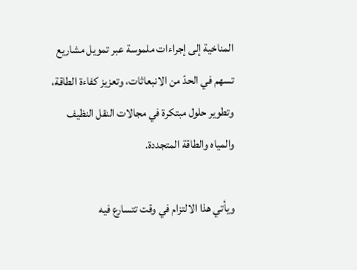المناخية إلى إجراءات ملموسة عبر تمويل مشاريع تسهم في الحدّ من الانبعاثات، وتعزيز كفاءة الطاقة، وتطوير حلول مبتكرة في مجالات النقل النظيف والمياه والطاقة المتجددة.

ويأتي هذا الالتزام في وقت تتسارع فيه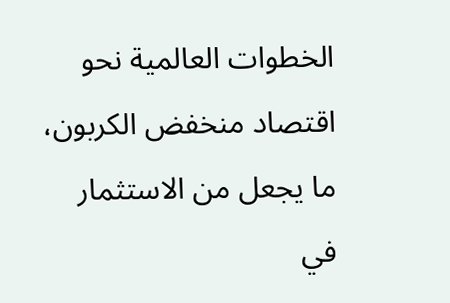الخطوات العالمية نحو اقتصاد منخفض الكربون، ما يجعل من الاستثمار في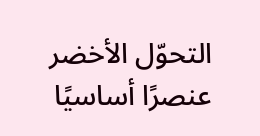التحوّل الأخضر عنصرًا أساسيًا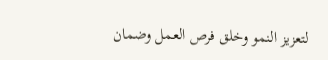لتعزيز النمو وخلق فرص العمل وضمان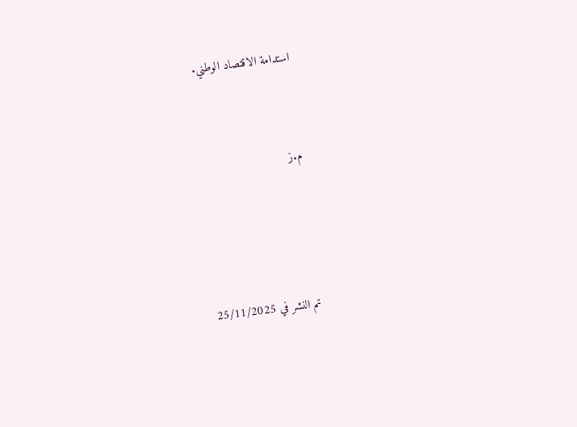استدامة الاقتصاد الوطني.



م.ز





تم النشر في 25/11/2025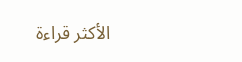الأكثر قراءة